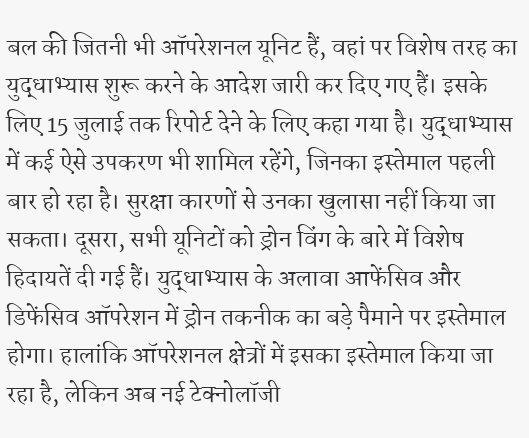बल की जितनी भी ऑपरेशनल यूनिट हैं, वहां पर विशेष तरह का युद्धाभ्यास शुरू करने के आदेश जारी कर दिए गए हैं। इसके लिए 15 जुलाई तक रिपोर्ट देने के लिए कहा गया है। युद्धाभ्यास में कई ऐसे उपकरण भी शामिल रहेंगे, जिनका इस्तेमाल पहली बार हो रहा है। सुरक्षा कारणों से उनका खुलासा नहीं किया जा सकता। दूसरा, सभी यूनिटों को ड्रोन विंग के बारे में विशेष हिदायतें दी गई हैं। युद्धाभ्यास के अलावा आफेंसिव और डिफेंसिव ऑपरेशन में ड्रोन तकनीक का बड़े पैमाने पर इस्तेमाल होगा। हालांकि ऑपरेशनल क्षेत्रों में इसका इस्तेमाल किया जा रहा है, लेकिन अब नई टेक्नोलॉजी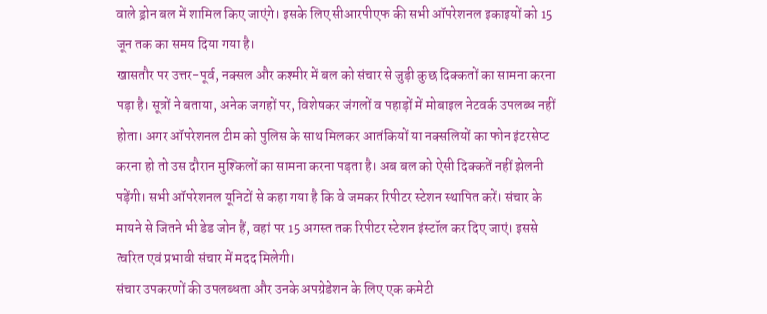वाले ड्रोन बल में शामिल किए जाएंगे। इसके लिए सीआरपीएफ की सभी ऑपरेशनल इकाइयों को 15 जून तक का समय दिया गया है।
खासतौर पर उत्तर-पूर्व, नक्सल और कश्मीर में बल को संचार से जुड़ी कुछ दिक्कतों का सामना करना पड़ा है। सूत्रों ने बताया, अनेक जगहों पर, विशेषकर जंगलों व पहाड़ों में मोबाइल नेटवर्क उपलब्ध नहीं होता। अगर ऑपरेशनल टीम को पुलिस के साथ मिलकर आतंकियों या नक्सलियों का फोन इंटरसेप्ट करना हो तो उस दौरान मुश्किलों का सामना करना पड़ता है। अब बल को ऐसी दिक्कतें नहीं झेलनी पड़ेंगी। सभी ऑपरेशनल यूनिटों से कहा गया है कि वे जमकर रिपीटर स्टेशन स्थापित करें। संचार के मायने से जितने भी डेड जोन हैं, वहां पर 15 अगस्त तक रिपीटर स्टेशन इंस्टॉल कर दिए जाएं। इससे त्वरित एवं प्रभावी संचार में मदद मिलेगी।
संचार उपकरणों की उपलब्धता और उनके अपग्रेडेशन के लिए एक कमेटी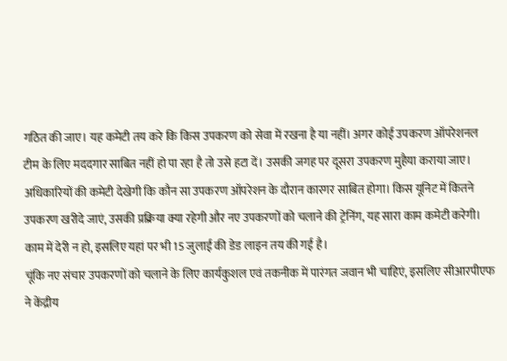गठित की जाए। यह कमेटी तय करे कि किस उपकरण को सेवा में रखना है या नहीं। अगर कोई उपकरण ऑपरेशनल टीम के लिए मददगार साबित नहीं हो पा रहा है तो उसे हटा दें। उसकी जगह पर दूसरा उपकरण मुहैया कराया जाए। अधिकारियों की कमेटी देखेगी कि कौन सा उपकरण ऑपरेशन के दौरान कारगर साबित होगा। किस यूनिट में कितने उपकरण खरीदे जाएं, उसकी प्रक्रिया क्या रहेगी और नए उपकरणों को चलाने की ट्रेनिंग, यह सारा काम कमेटी करेगी। काम में देरी न हो, इसलिए यहां पर भी 15 जुलाई की डेड लाइन तय की गई है।
चूंकि नए संचार उपकरणों को चलाने के लिए कार्यकुशल एवं तकनीक में पारंगत जवान भी चाहिएं, इसलिए सीआरपीएफ ने केंद्रीय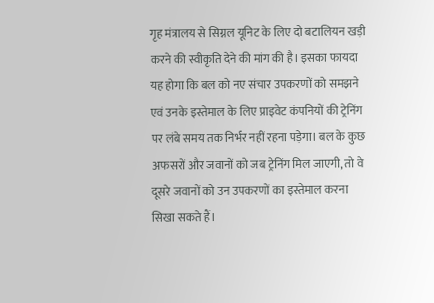गृह मंत्रालय से सिग्नल यूनिट के लिए दो बटालियन खड़ी करने की स्वीकृति देने की मांग की है। इसका फायदा यह होगा कि बल को नए संचार उपकरणों को समझने एवं उनके इस्तेमाल के लिए प्राइवेट कंपनियों की ट्रेनिंग पर लंबे समय तक निर्भर नहीं रहना पड़ेगा। बल के कुछ अफसरों और जवानों को जब ट्रेनिंग मिल जाएगी, तो वे दूसरे जवानों को उन उपकरणों का इस्तेमाल करना सिखा सकते हैं।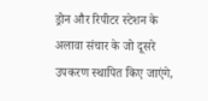ड्रोन और रिपीटर स्टेशन के अलावा संचार के जो दूसरे उपकरण स्थापित किए जाएंगे,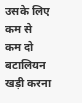उसके लिए कम से कम दो बटालियन खड़ी करना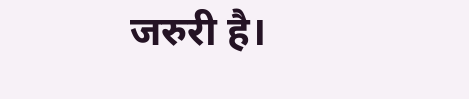जरुरी है।